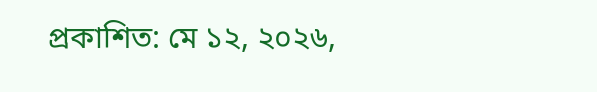প্রকাশিত: মে ১২, ২০২৬,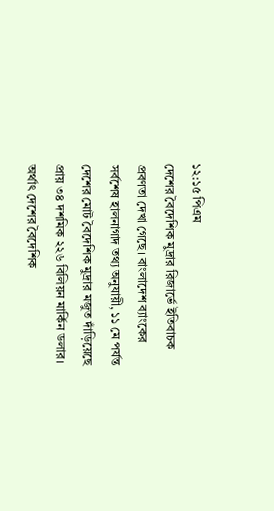১২:১৫ পিএম
দেশের বৈদেশিক মুদ্রার রিজার্ভে ইতিবাচক প্রবণতা দেখা গেছে। বাংলাদেশ ব্যাংকের সর্বশেষ হালনাগাদ তথ্য অনুযায়ী, ১১ মে পর্যন্ত দেশের মোট বৈদেশিক মুদ্রার মজুত দাঁড়িয়েছে প্রায় ৩৪ দশমিক ২২৬ বিলিয়ন মার্কিন ডলার। অর্থাৎ দেশের বৈদেশিক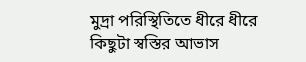মুদ্রা পরিস্থিতিতে ধীরে ধীরে কিছুটা স্বস্তির আভাস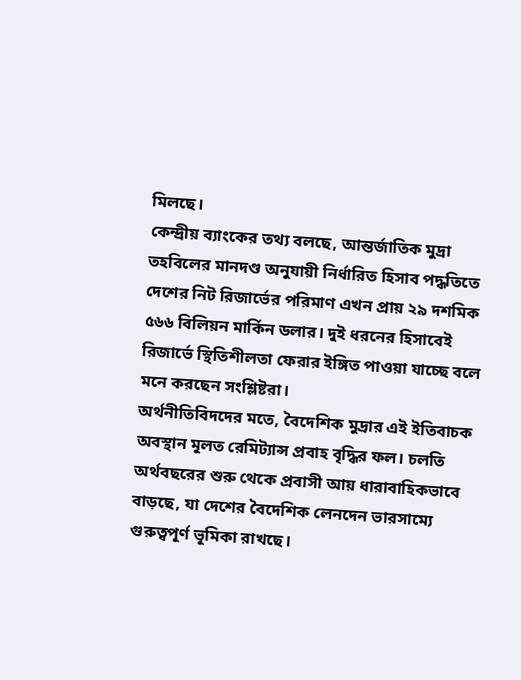মিলছে।
কেন্দ্রীয় ব্যাংকের তথ্য বলছে, আন্তর্জাতিক মুদ্রা তহবিলের মানদণ্ড অনুযায়ী নির্ধারিত হিসাব পদ্ধতিতে দেশের নিট রিজার্ভের পরিমাণ এখন প্রায় ২৯ দশমিক ৫৬৬ বিলিয়ন মার্কিন ডলার। দুই ধরনের হিসাবেই রিজার্ভে স্থিতিশীলতা ফেরার ইঙ্গিত পাওয়া যাচ্ছে বলে মনে করছেন সংশ্লিষ্টরা।
অর্থনীতিবিদদের মতে, বৈদেশিক মুদ্রার এই ইতিবাচক অবস্থান মূলত রেমিট্যান্স প্রবাহ বৃদ্ধির ফল। চলতি অর্থবছরের শুরু থেকে প্রবাসী আয় ধারাবাহিকভাবে বাড়ছে, যা দেশের বৈদেশিক লেনদেন ভারসাম্যে গুরুত্বপূর্ণ ভূমিকা রাখছে।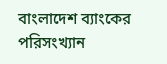বাংলাদেশ ব্যাংকের পরিসংখ্যান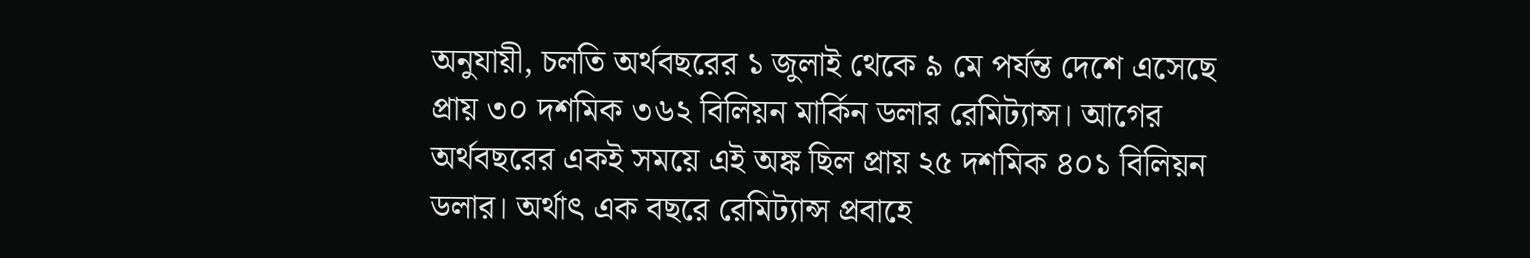অনুযায়ী, চলতি অর্থবছরের ১ জুলাই থেকে ৯ মে পর্যন্ত দেশে এসেছে প্রায় ৩০ দশমিক ৩৬২ বিলিয়ন মার্কিন ডলার রেমিট্যান্স। আগের অর্থবছরের একই সময়ে এই অঙ্ক ছিল প্রায় ২৫ দশমিক ৪০১ বিলিয়ন ডলার। অর্থাৎ এক বছরে রেমিট্যান্স প্রবাহে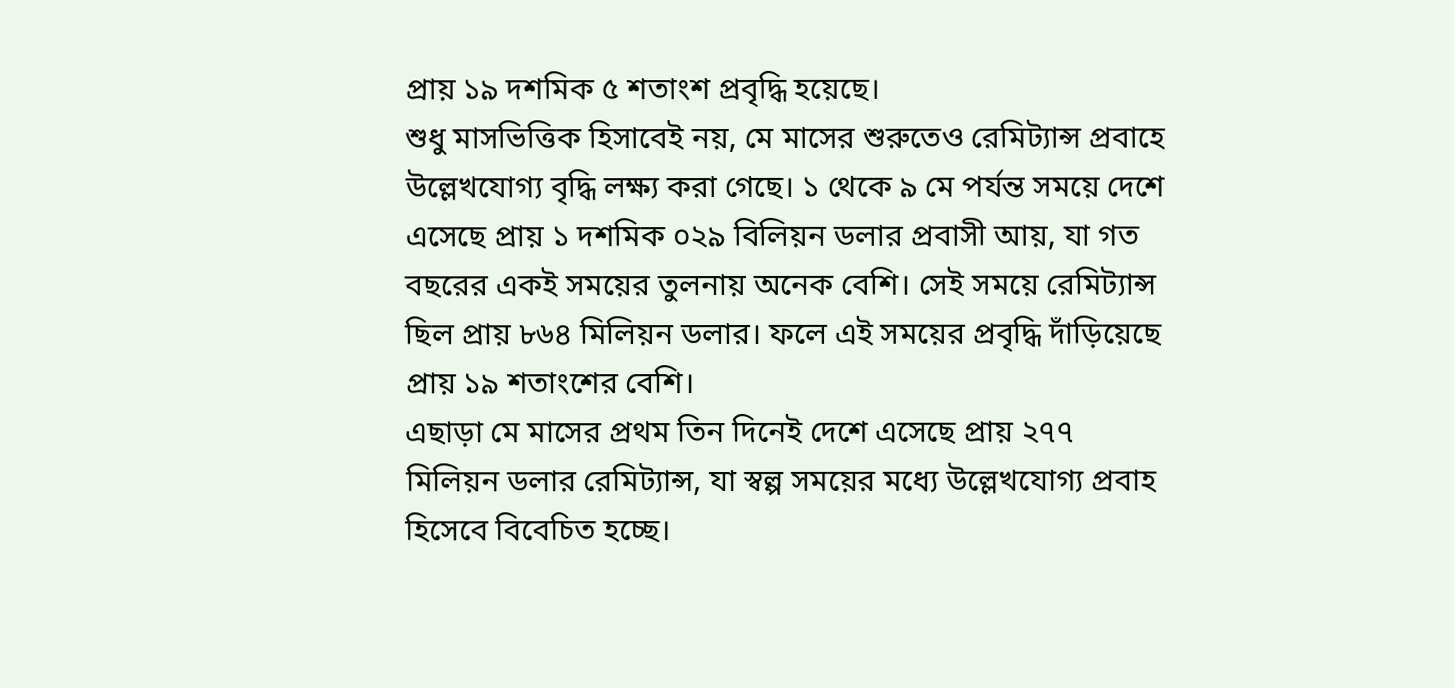প্রায় ১৯ দশমিক ৫ শতাংশ প্রবৃদ্ধি হয়েছে।
শুধু মাসভিত্তিক হিসাবেই নয়, মে মাসের শুরুতেও রেমিট্যান্স প্রবাহে উল্লেখযোগ্য বৃদ্ধি লক্ষ্য করা গেছে। ১ থেকে ৯ মে পর্যন্ত সময়ে দেশে এসেছে প্রায় ১ দশমিক ০২৯ বিলিয়ন ডলার প্রবাসী আয়, যা গত বছরের একই সময়ের তুলনায় অনেক বেশি। সেই সময়ে রেমিট্যান্স ছিল প্রায় ৮৬৪ মিলিয়ন ডলার। ফলে এই সময়ের প্রবৃদ্ধি দাঁড়িয়েছে প্রায় ১৯ শতাংশের বেশি।
এছাড়া মে মাসের প্রথম তিন দিনেই দেশে এসেছে প্রায় ২৭৭ মিলিয়ন ডলার রেমিট্যান্স, যা স্বল্প সময়ের মধ্যে উল্লেখযোগ্য প্রবাহ হিসেবে বিবেচিত হচ্ছে।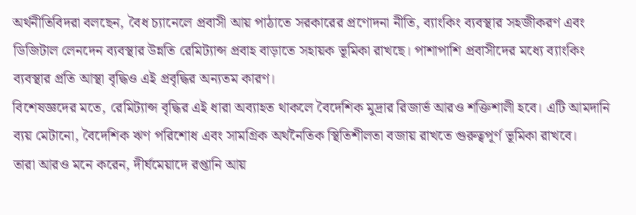অর্থনীতিবিদরা বলছেন, বৈধ চ্যানেলে প্রবাসী আয় পাঠাতে সরকারের প্রণোদনা নীতি, ব্যাংকিং ব্যবস্থার সহজীকরণ এবং ডিজিটাল লেনদেন ব্যবস্থার উন্নতি রেমিট্যান্স প্রবাহ বাড়াতে সহায়ক ভূমিকা রাখছে। পাশাপাশি প্রবাসীদের মধ্যে ব্যাংকিং ব্যবস্থার প্রতি আস্থা বৃদ্ধিও এই প্রবৃদ্ধির অন্যতম কারণ।
বিশেষজ্ঞদের মতে, রেমিট্যান্স বৃদ্ধির এই ধারা অব্যাহত থাকলে বৈদেশিক মুদ্রার রিজার্ভ আরও শক্তিশালী হবে। এটি আমদানি ব্যয় মেটানো, বৈদেশিক ঋণ পরিশোধ এবং সামগ্রিক অর্থনৈতিক স্থিতিশীলতা বজায় রাখতে গুরুত্বপূর্ণ ভূমিকা রাখবে।
তারা আরও মনে করেন, দীর্ঘমেয়াদে রপ্তানি আয়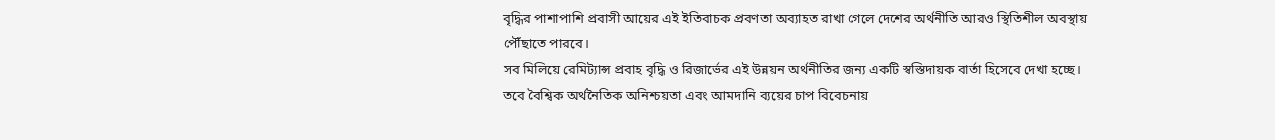বৃদ্ধির পাশাপাশি প্রবাসী আয়ের এই ইতিবাচক প্রবণতা অব্যাহত রাখা গেলে দেশের অর্থনীতি আরও স্থিতিশীল অবস্থায় পৌঁছাতে পারবে।
সব মিলিয়ে রেমিট্যান্স প্রবাহ বৃদ্ধি ও রিজার্ভের এই উন্নয়ন অর্থনীতির জন্য একটি স্বস্তিদায়ক বার্তা হিসেবে দেখা হচ্ছে। তবে বৈশ্বিক অর্থনৈতিক অনিশ্চয়তা এবং আমদানি ব্যয়ের চাপ বিবেচনায়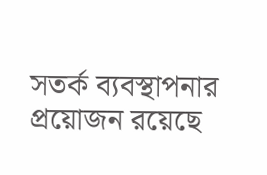সতর্ক ব্যবস্থাপনার প্রয়োজন রয়েছে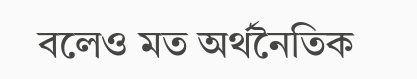বলেও মত অর্থনৈতিক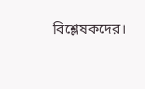বিশ্লেষকদের।